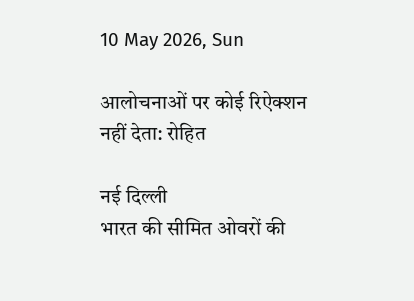10 May 2026, Sun

आलोचनाओं पर कोई रिऐक्शन नहीं देता: रोहित

नई दिल्ली
भारत की सीमित ओवरों की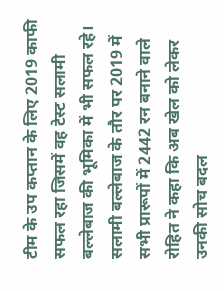टीम के उप कप्तान के लिए 2019 काफी सफल रहा जिसमें वह टेस्ट सलामी बल्लेबाज की भूमिका में भी सफल रहे। सलामी बल्लेबाज के तौर पर 2019 में सभी प्रारूपों में 2442 रन बनाने वाले रोहित ने कहा कि अब खेल को लेकर उनकी सोच बदल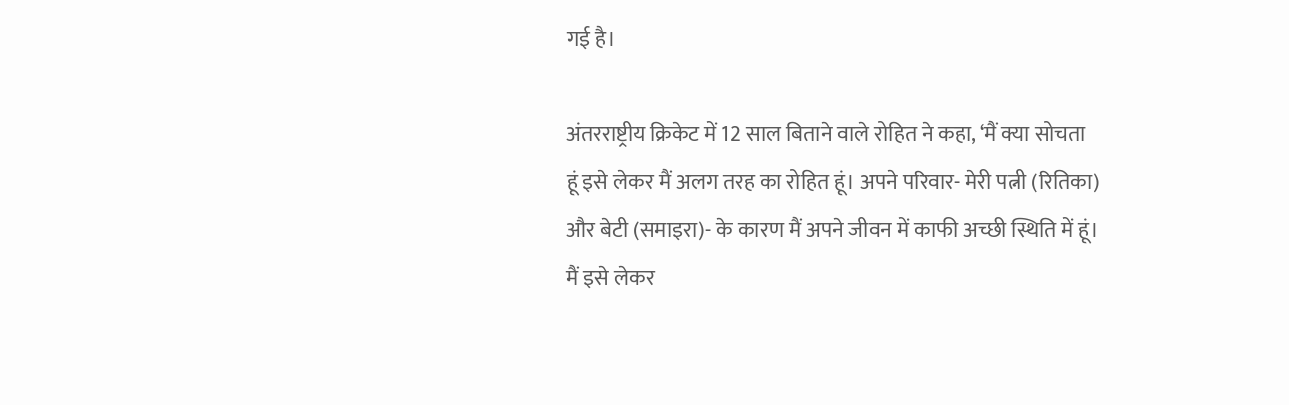गई है।

अंतरराष्ट्रीय क्रिकेट में 12 साल बिताने वाले रोहित ने कहा, ‘मैं क्या सोचता हूं इसे लेकर मैं अलग तरह का रोहित हूं। अपने परिवार- मेरी पत्नी (रितिका) और बेटी (समाइरा)- के कारण मैं अपने जीवन में काफी अच्छी स्थिति में हूं। मैं इसे लेकर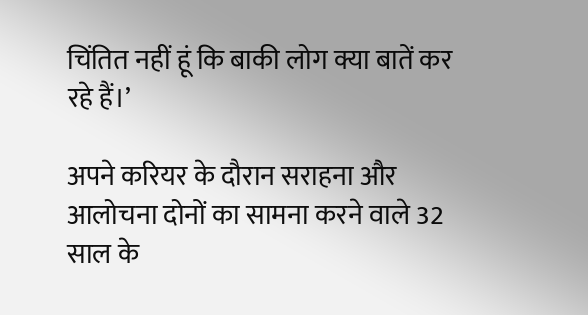चिंतित नहीं हूं कि बाकी लोग क्या बातें कर रहे हैं।’

अपने करियर के दौरान सराहना और आलोचना दोनों का सामना करने वाले 32 साल के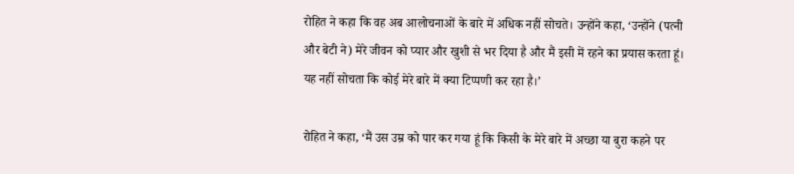रोहित ने कहा कि वह अब आलोचनाओं के बारे में अधिक नहीं सोचते। उन्होंने कहा, ‘उन्होंने (पत्नी और बेटी ने) मेरे जीवन को प्यार और खुशी से भर दिया है और मैं इसी में रहने का प्रयास करता हूं। यह नहीं सोचता कि कोई मेरे बारे में क्या टिप्पणी कर रहा है।’

रोहित ने कहा, ‘मैं उस उम्र को पार कर गया हूं कि किसी के मेरे बारे में अच्छा या बुरा कहने पर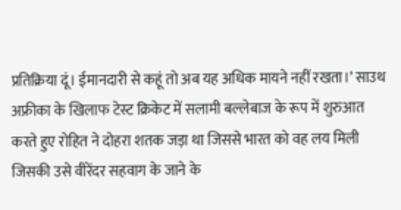प्रतिक्रिया दूं। ईमानदारी से कहूं तो अब यह अधिक मायने नहीं रखता।’ साउथ अफ्रीका के खिलाफ टेस्ट क्रिकेट में सलामी बल्लेबाज के रूप में शुरुआत करते हुए रोहित ने दोहरा शतक जड़ा था जिससे भारत को वह लय मिली जिसकी उसे वीरेंदर सहवाग के जाने के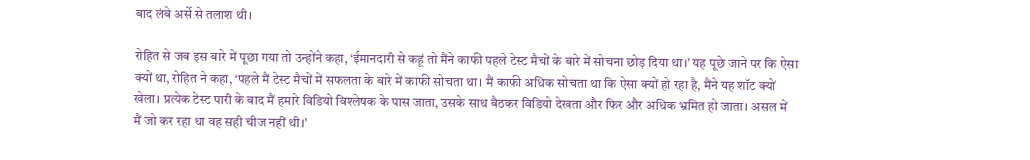बाद लंबे अर्से से तलाश थी।

रोहित से जब इस बारे में पूछा गया तो उन्होंने कहा, ‘ईमानदारी से कहूं तो मैंने काफी पहले टेस्ट मैचों के बारे में सोचना छोड़ दिया था।’ यह पूछे जाने पर कि ऐसा क्यों था, रोहित ने कहा, ‘पहले मैं टेस्ट मैचों में सफलता के बारे में काफी सोचता था। मैं काफी अधिक सोचता था कि ऐसा क्यों हो रहा है, मैंने यह शॉट क्यों खेला। प्रत्येक टेस्ट पारी के बाद मैं हमारे विडियो विश्लेषक के पास जाता, उसके साथ बैठकर विडियो देखता और फिर और अधिक भ्रमित हो जाता। असल में मैं जो कर रहा था वह सही चीज नहीं थी।’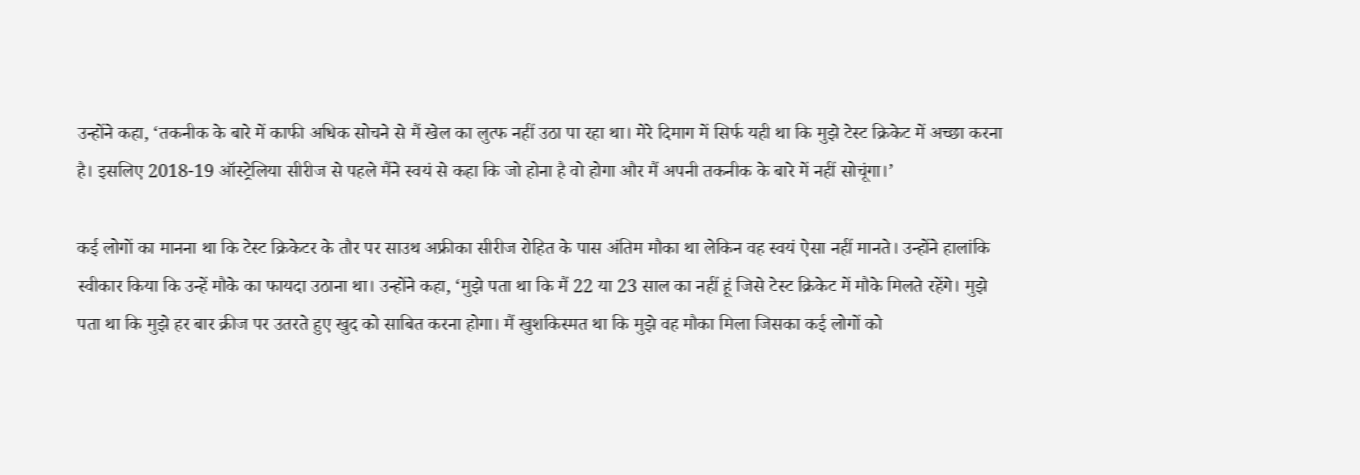उन्होंने कहा, ‘तकनीक के बारे में काफी अधिक सोचने से मैं खेल का लुत्फ नहीं उठा पा रहा था। मेरे दिमाग में सिर्फ यही था कि मुझे टेस्ट क्रिकेट में अच्छा करना है। इसलिए 2018-19 ऑस्ट्रेलिया सीरीज से पहले मैंने स्वयं से कहा कि जो होना है वो होगा और मैं अपनी तकनीक के बारे में नहीं सोचूंगा।’

कई लोगों का मानना था कि टेस्ट क्रिकेटर के तौर पर साउथ अफ्रीका सीरीज रोहित के पास अंतिम मौका था लेकिन वह स्वयं ऐसा नहीं मानते। उन्होंने हालांकि स्वीकार किया कि उन्हें मौके का फायदा उठाना था। उन्होंने कहा, ‘मुझे पता था कि मैं 22 या 23 साल का नहीं हूं जिसे टेस्ट क्रिकेट में मौके मिलते रहेंगे। मुझे पता था कि मुझे हर बार क्रीज पर उतरते हुए खुद को साबित करना होगा। मैं खुशकिस्मत था कि मुझे वह मौका मिला जिसका कई लोगों को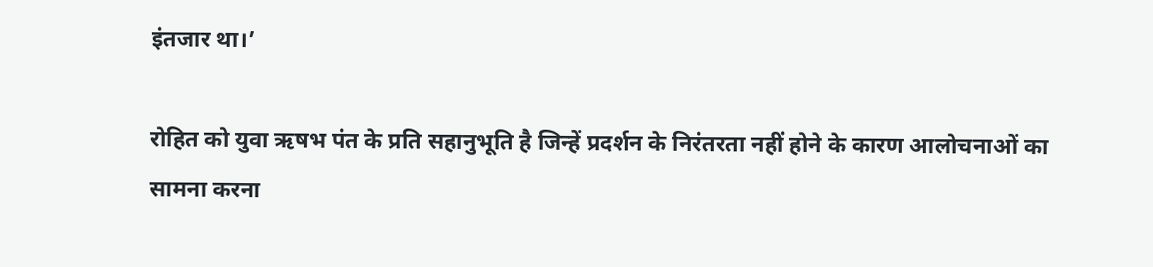इंतजार था।’

रोहित को युवा ऋषभ पंत के प्रति सहानुभूति है जिन्हें प्रदर्शन के निरंतरता नहीं होने के कारण आलोचनाओं का सामना करना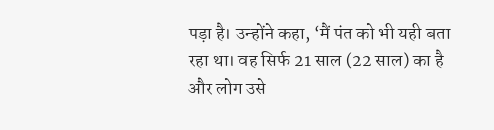पड़ा है। उन्होंने कहा, ‘मैं पंत को भी यही बता रहा था। वह सिर्फ 21 साल (22 साल) का है और लोग उसे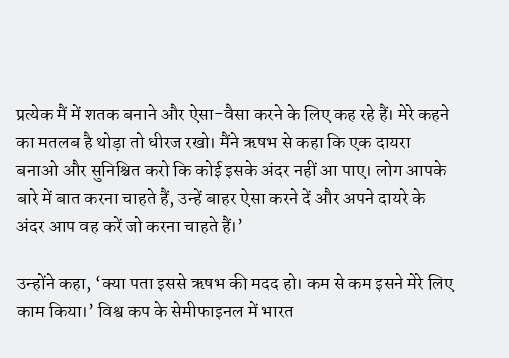प्रत्येक मैं में शतक बनाने और ऐसा-वैसा करने के लिए कह रहे हैं। मेरे कहने का मतलब है थोड़ा तो धीरज रखो। मैंने ऋषभ से कहा कि एक दायरा बनाओ और सुनिश्चित करो कि कोई इसके अंदर नहीं आ पाए। लोग आपके बारे में बात करना चाहते हैं, उन्हें बाहर ऐसा करने दें और अपने दायरे के अंदर आप वह करें जो करना चाहते हैं।’

उन्होंने कहा, ‘क्या पता इससे ऋषभ की मदद हो। कम से कम इसने मेरे लिए काम किया।’ विश्व कप के सेमीफाइनल में भारत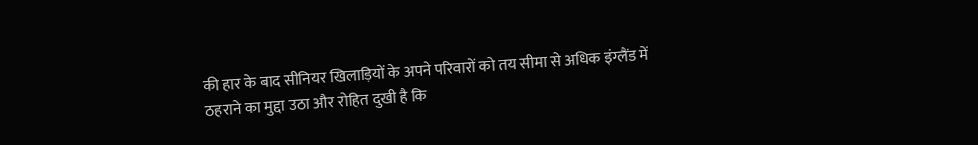की हार के बाद सीनियर खिलाड़ियों के अपने परिवारों को तय सीमा से अधिक इंग्लैंड में ठहराने का मुद्दा उठा और रोहित दुखी है कि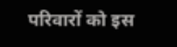परिवारों को इस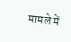मामले में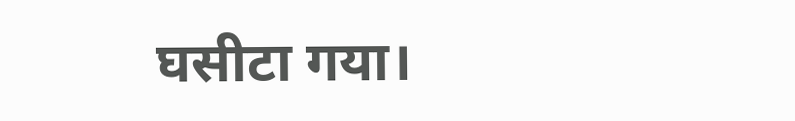घसीटा गया।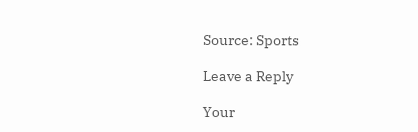Source: Sports

Leave a Reply

Your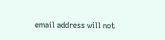email address will not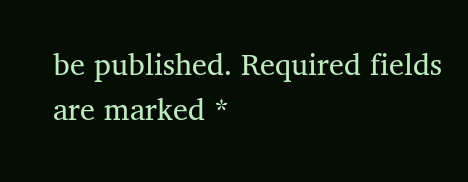be published. Required fields are marked *